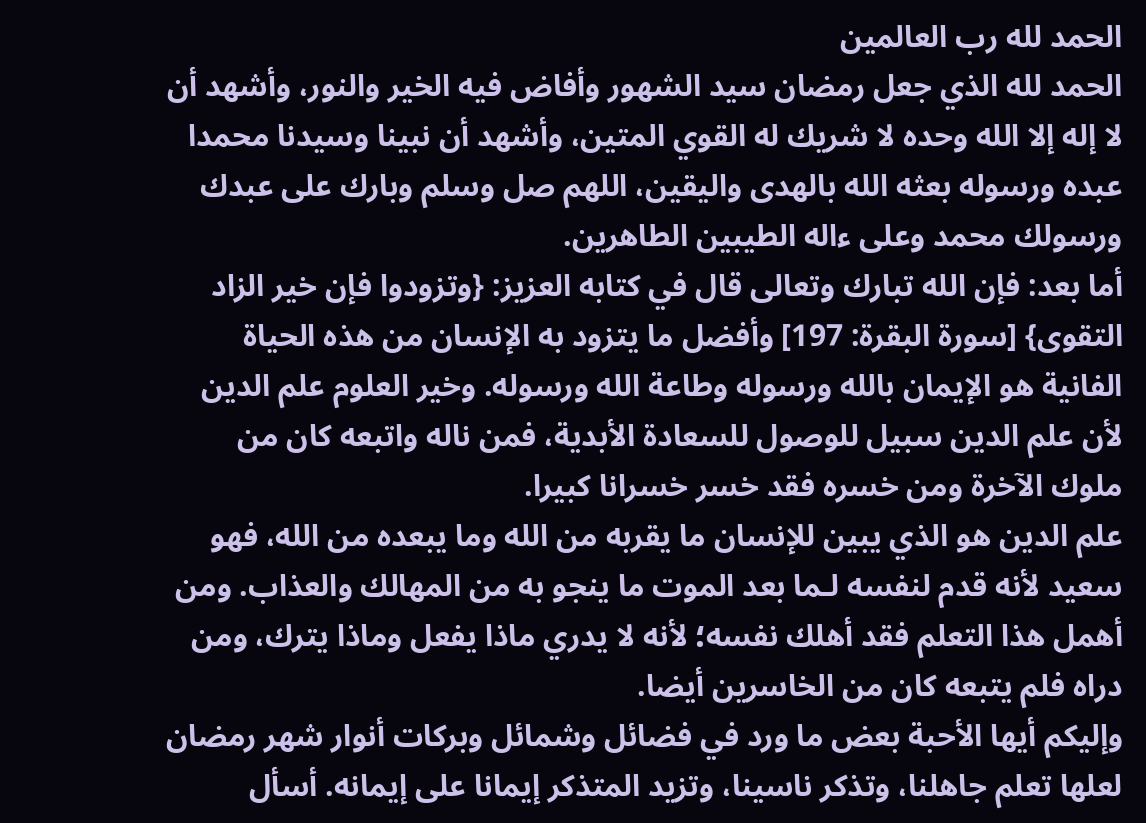الحمد لله رب العالمين
الحمد لله الذي جعل رمضان سيد الشهور وأفاض فيه الخير والنور، وأشهد أن لا إله إلا الله وحده لا شريك له القوي المتين، وأشهد أن نبينا وسيدنا محمدا عبده ورسوله بعثه الله بالهدى واليقين، اللهم صل وسلم وبارك على عبدك ورسولك محمد وعلى ءاله الطيبين الطاهرين.
أما بعد: فإن الله تبارك وتعالى قال في كتابه العزيز: {وتزودوا فإن خير الزاد التقوى} [سورة البقرة: 197] وأفضل ما يتزود به الإنسان من هذه الحياة الفانية هو الإيمان بالله ورسوله وطاعة الله ورسوله. وخير العلوم علم الدين لأن علم الدين سبيل للوصول للسعادة الأبدية، فمن ناله واتبعه كان من ملوك الآخرة ومن خسره فقد خسر خسرانا كبيرا.
علم الدين هو الذي يبين للإنسان ما يقربه من الله وما يبعده من الله، فهو سعيد لأنه قدم لنفسه لـما بعد الموت ما ينجو به من المهالك والعذاب. ومن أهمل هذا التعلم فقد أهلك نفسه؛ لأنه لا يدري ماذا يفعل وماذا يترك، ومن دراه فلم يتبعه كان من الخاسرين أيضا.
وإليكم أيها الأحبة بعض ما ورد في فضائل وشمائل وبركات أنوار شهر رمضان لعلها تعلم جاهلنا، وتذكر ناسينا، وتزيد المتذكر إيمانا على إيمانه. أسأل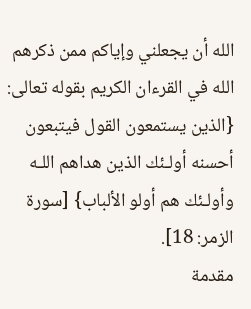الله أن يجعلني وإياكم ممن ذكرهم الله في القرءان الكريم بقوله تعالى: {الذين يستمعون القول فيتبعون أحسنه أولـئك الذين هداهم اللـه وأولـئك هم أولو الألباب} [سورة الزمر: 18].
مقدمة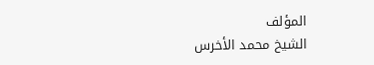المؤلف
الشيخ محمد الأخرس